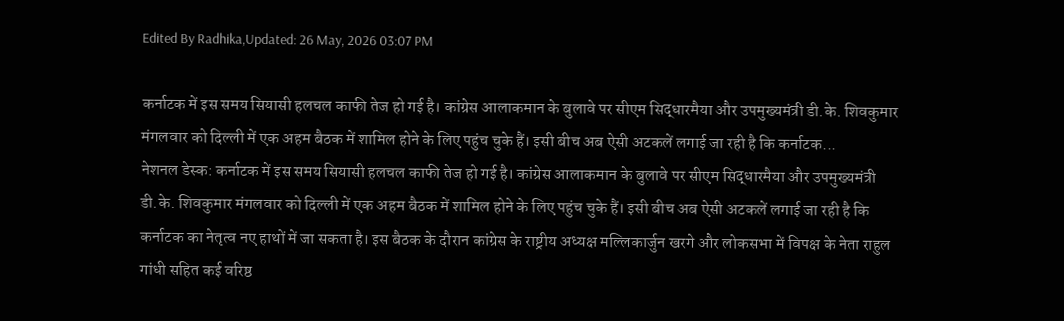Edited By Radhika,Updated: 26 May, 2026 03:07 PM

कर्नाटक में इस समय सियासी हलचल काफी तेज हो गई है। कांग्रेस आलाकमान के बुलावे पर सीएम सिद्धारमैया और उपमुख्यमंत्री डी.के. शिवकुमार मंगलवार को दिल्ली में एक अहम बैठक में शामिल होने के लिए पहुंच चुके हैं। इसी बीच अब ऐसी अटकलें लगाई जा रही है कि कर्नाटक...
नेशनल डेस्क: कर्नाटक में इस समय सियासी हलचल काफी तेज हो गई है। कांग्रेस आलाकमान के बुलावे पर सीएम सिद्धारमैया और उपमुख्यमंत्री डी.के. शिवकुमार मंगलवार को दिल्ली में एक अहम बैठक में शामिल होने के लिए पहुंच चुके हैं। इसी बीच अब ऐसी अटकलें लगाई जा रही है कि कर्नाटक का नेतृत्व नए हाथों में जा सकता है। इस बैठक के दौरान कांग्रेस के राष्ट्रीय अध्यक्ष मल्लिकार्जुन खरगे और लोकसभा में विपक्ष के नेता राहुल गांधी सहित कई वरिष्ठ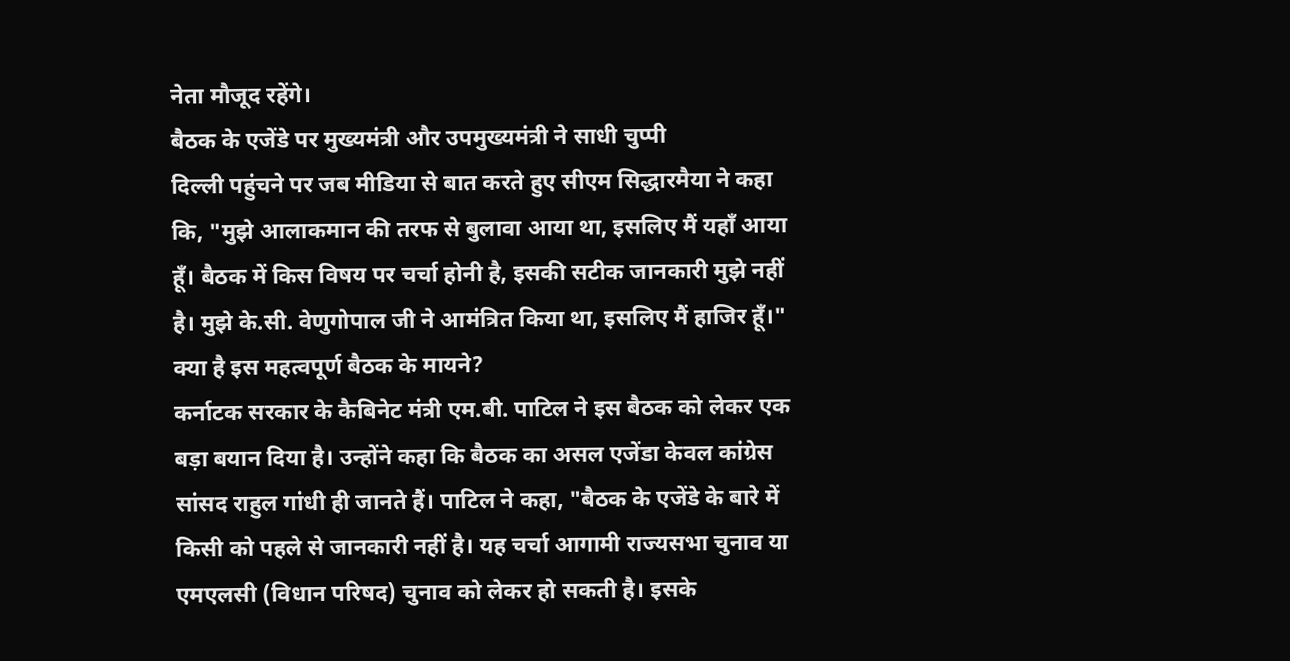नेता मौजूद रहेंगे।
बैठक के एजेंडे पर मुख्यमंत्री और उपमुख्यमंत्री ने साधी चुप्पी
दिल्ली पहुंचने पर जब मीडिया से बात करते हुए सीएम सिद्धारमैया ने कहा कि, "मुझे आलाकमान की तरफ से बुलावा आया था, इसलिए मैं यहाँ आया हूँ। बैठक में किस विषय पर चर्चा होनी है, इसकी सटीक जानकारी मुझे नहीं है। मुझे के.सी. वेणुगोपाल जी ने आमंत्रित किया था, इसलिए मैं हाजिर हूँ।"
क्या है इस महत्वपूर्ण बैठक के मायने?
कर्नाटक सरकार के कैबिनेट मंत्री एम.बी. पाटिल ने इस बैठक को लेकर एक बड़ा बयान दिया है। उन्होंने कहा कि बैठक का असल एजेंडा केवल कांग्रेस सांसद राहुल गांधी ही जानते हैं। पाटिल ने कहा, "बैठक के एजेंडे के बारे में किसी को पहले से जानकारी नहीं है। यह चर्चा आगामी राज्यसभा चुनाव या एमएलसी (विधान परिषद) चुनाव को लेकर हो सकती है। इसके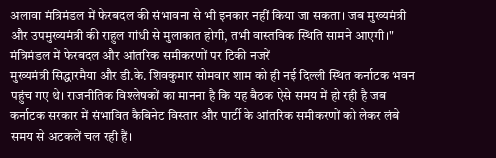अलावा मंत्रिमंडल में फेरबदल की संभावना से भी इनकार नहीं किया जा सकता। जब मुख्यमंत्री और उपमुख्यमंत्री की राहुल गांधी से मुलाकात होगी, तभी वास्तविक स्थिति सामने आएगी।"
मंत्रिमंडल में फेरबदल और आंतरिक समीकरणों पर टिकी नजरें
मुख्यमंत्री सिद्धारमैया और डी.के. शिवकुमार सोमवार शाम को ही नई दिल्ली स्थित कर्नाटक भवन पहुंच गए थे। राजनीतिक विश्लेषकों का मानना है कि यह बैठक ऐसे समय में हो रही है जब कर्नाटक सरकार में संभावित कैबिनेट विस्तार और पार्टी के आंतरिक समीकरणों को लेकर लंबे समय से अटकलें चल रही हैं।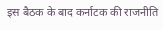इस बैठक के बाद कर्नाटक की राजनीति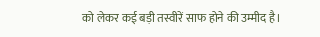को लेकर कई बड़ी तस्वीरें साफ होने की उम्मीद है।